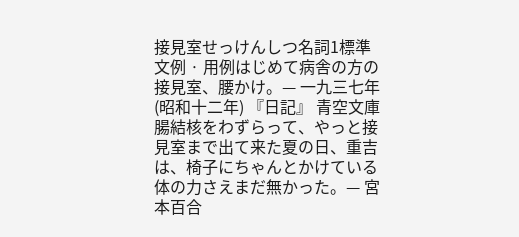接見室せっけんしつ名詞1標準文例 · 用例はじめて病舎の方の接見室、腰かけ。— 一九三七年(昭和十二年) 『日記』 青空文庫腸結核をわずらって、やっと接見室まで出て来た夏の日、重吉は、椅子にちゃんとかけている体の力さえまだ無かった。— 宮本百合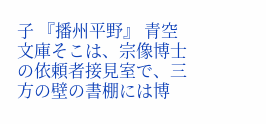子 『播州平野』 青空文庫そこは、宗像博士の依頼者接見室で、三方の壁の書棚には博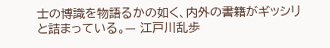士の博識を物語るかの如く、内外の書籍がギッシリと詰まっている。— 江戸川乱歩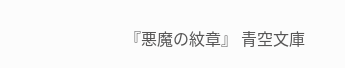『悪魔の紋章』 青空文庫